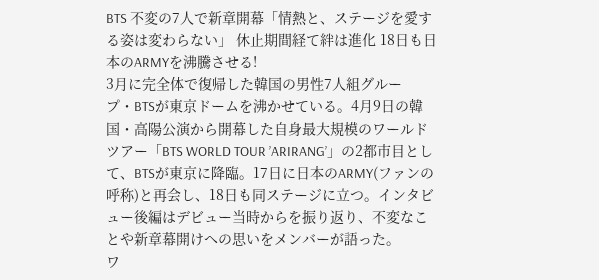BTS 不変の7人で新章開幕「情熱と、ステージを愛する姿は変わらない」 休止期間経て絆は進化 18日も日本のARMYを沸騰させる!
3月に完全体で復帰した韓国の男性7人組グループ・BTSが東京ドームを沸かせている。4月9日の韓国・高陽公演から開幕した自身最大規模のワールドツアー「BTS WORLD TOUR ’ARIRANG’」の2都市目として、BTSが東京に降臨。17日に日本のARMY(ファンの呼称)と再会し、18日も同ステージに立つ。インタビュー後編はデビュー当時からを振り返り、不変なことや新章幕開けへの思いをメンバーが語った。
ワ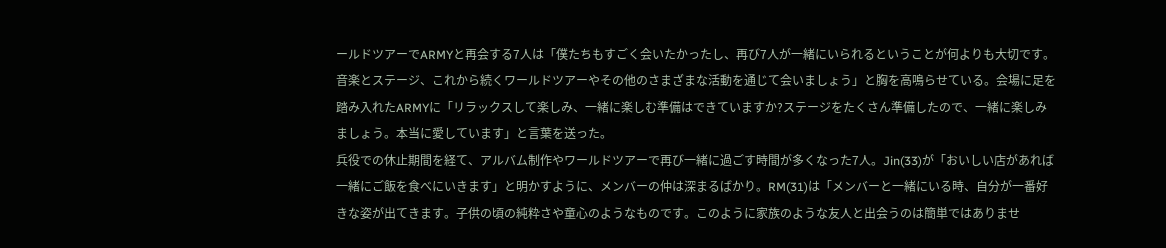ールドツアーでARMYと再会する7人は「僕たちもすごく会いたかったし、再び7人が一緒にいられるということが何よりも大切です。音楽とステージ、これから続くワールドツアーやその他のさまざまな活動を通じて会いましょう」と胸を高鳴らせている。会場に足を踏み入れたARMYに「リラックスして楽しみ、一緒に楽しむ準備はできていますか?ステージをたくさん準備したので、一緒に楽しみましょう。本当に愛しています」と言葉を送った。
兵役での休止期間を経て、アルバム制作やワールドツアーで再び一緒に過ごす時間が多くなった7人。Jin(33)が「おいしい店があれば一緒にご飯を食べにいきます」と明かすように、メンバーの仲は深まるばかり。RM(31)は「メンバーと一緒にいる時、自分が一番好きな姿が出てきます。子供の頃の純粋さや童心のようなものです。このように家族のような友人と出会うのは簡単ではありませ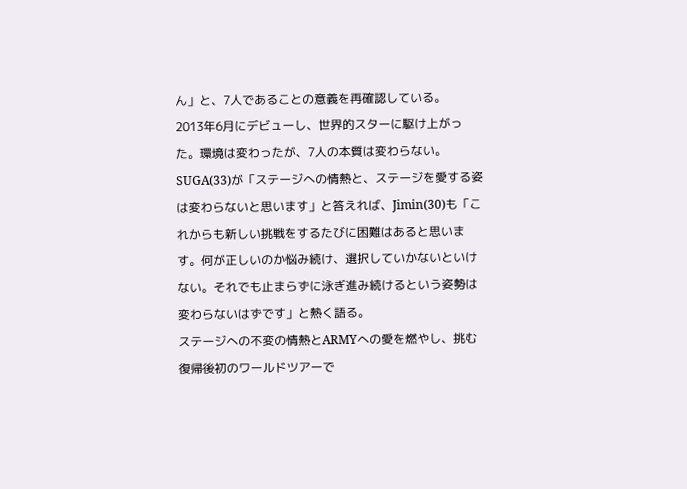ん」と、7人であることの意義を再確認している。
2013年6月にデビューし、世界的スターに駆け上がった。環境は変わったが、7人の本質は変わらない。SUGA(33)が「ステージへの情熱と、ステージを愛する姿は変わらないと思います」と答えれば、Jimin(30)も「これからも新しい挑戦をするたびに困難はあると思います。何が正しいのか悩み続け、選択していかないといけない。それでも止まらずに泳ぎ進み続けるという姿勢は変わらないはずです」と熱く語る。
ステージへの不変の情熱とARMYへの愛を燃やし、挑む復帰後初のワールドツアーで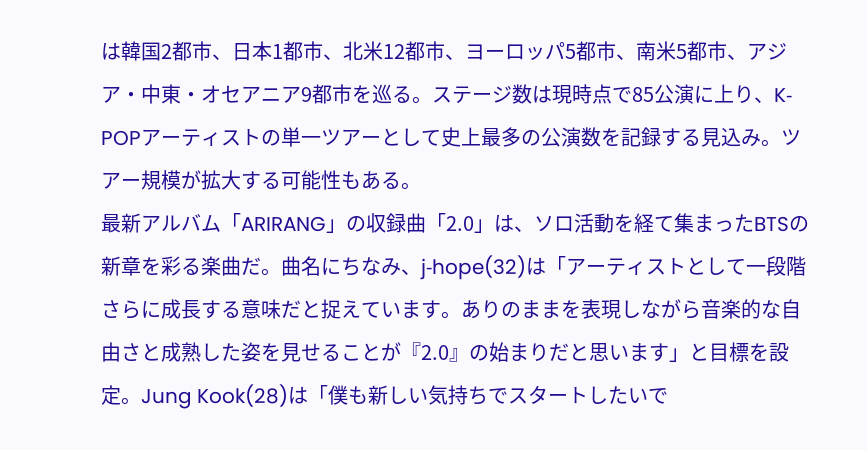は韓国2都市、日本1都市、北米12都市、ヨーロッパ5都市、南米5都市、アジア・中東・オセアニア9都市を巡る。ステージ数は現時点で85公演に上り、K‐POPアーティストの単一ツアーとして史上最多の公演数を記録する見込み。ツアー規模が拡大する可能性もある。
最新アルバム「ARIRANG」の収録曲「2.0」は、ソロ活動を経て集まったBTSの新章を彩る楽曲だ。曲名にちなみ、j‐hope(32)は「アーティストとして一段階さらに成長する意味だと捉えています。ありのままを表現しながら音楽的な自由さと成熟した姿を見せることが『2.0』の始まりだと思います」と目標を設定。Jung Kook(28)は「僕も新しい気持ちでスタートしたいで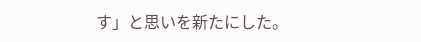す」と思いを新たにした。